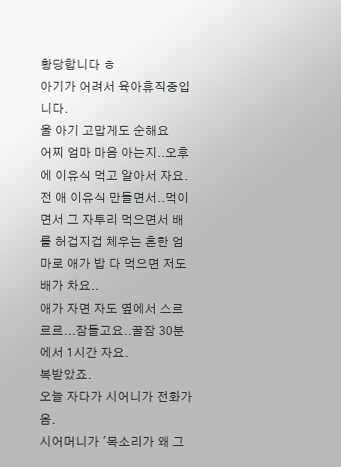황당합니다 ㅎ
아기가 어려서 육아휴직중입니다.
울 아기 고맙게도 순해요
어찌 엄마 마음 아는지..오후에 이유식 먹고 알아서 자요.
전 애 이유식 만들면서..먹이면서 그 자투리 먹으면서 배를 허겁지겁 체우는 흔한 엄마로 애가 밥 다 먹으면 저도 배가 차요..
애가 자면 자도 옆에서 스르르르...잠들고요..꿀잠 30분에서 1시간 자요.
복받았죠.
오늘 자다가 시어니가 전화가 옴.
시어머니가 '목소리가 왜 그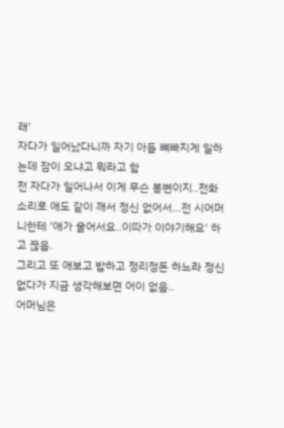래'
자다가 일어났다니까 자기 아들 뼈빠지게 일하는데 잠이 오냐고 뭐라고 함
전 자다가 일어나서 이게 무슨 봉변이지..전화소리로 애도 같이 깨서 정신 없어서...전 시어머니한테 '애가 울어서요..이따가 이야기해요' 하고 끊음.
그리고 또 애보고 밥하고 정리정돈 하느라 정신 없다가 지금 생각해보면 어이 없음..
어머님은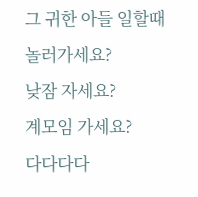그 귀한 아들 일할때 놀러가세요?
낮잠 자세요?
계모임 가세요?
다다다다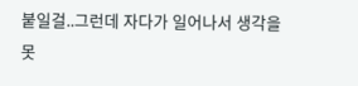붙일걸..그런데 자다가 일어나서 생각을 못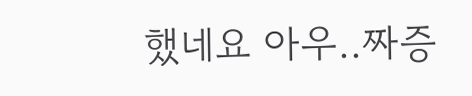했네요 아우..짜증